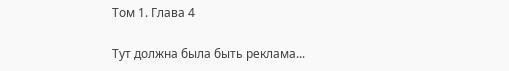Том 1. Глава 4

Тут должна была быть реклама...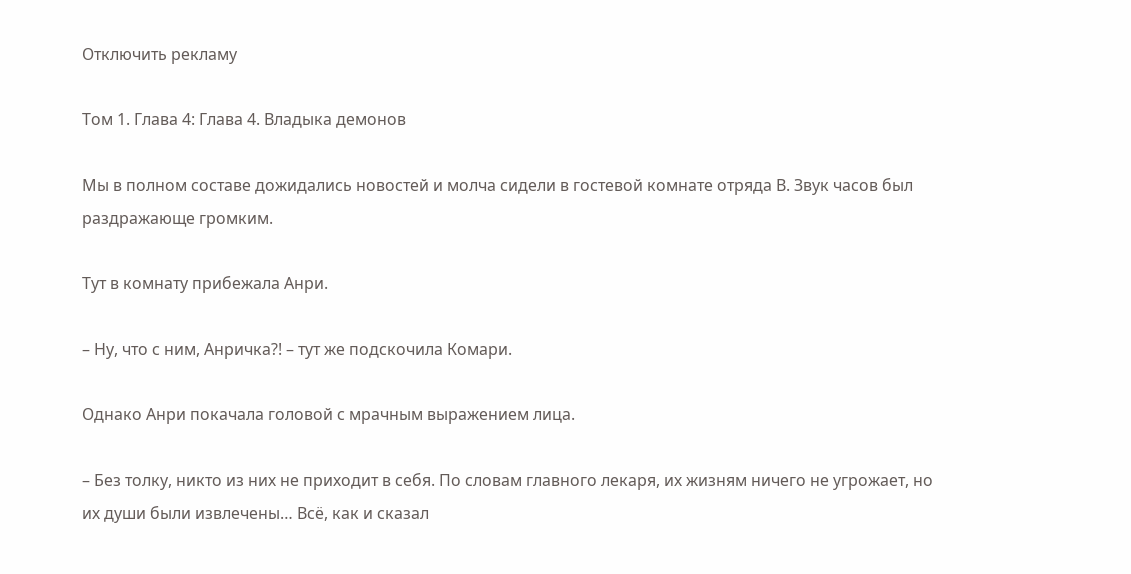Отключить рекламу

Том 1. Глава 4: Глава 4. Владыка демонов

Мы в полном составе дожидались новостей и молча сидели в гостевой комнате отряда В. Звук часов был раздражающе громким.

Тут в комнату прибежала Анри.

– Ну, что с ним, Анричка?! – тут же подскочила Комари.

Однако Анри покачала головой с мрачным выражением лица.

– Без толку, никто из них не приходит в себя. По словам главного лекаря, их жизням ничего не угрожает, но их души были извлечены… Всё, как и сказал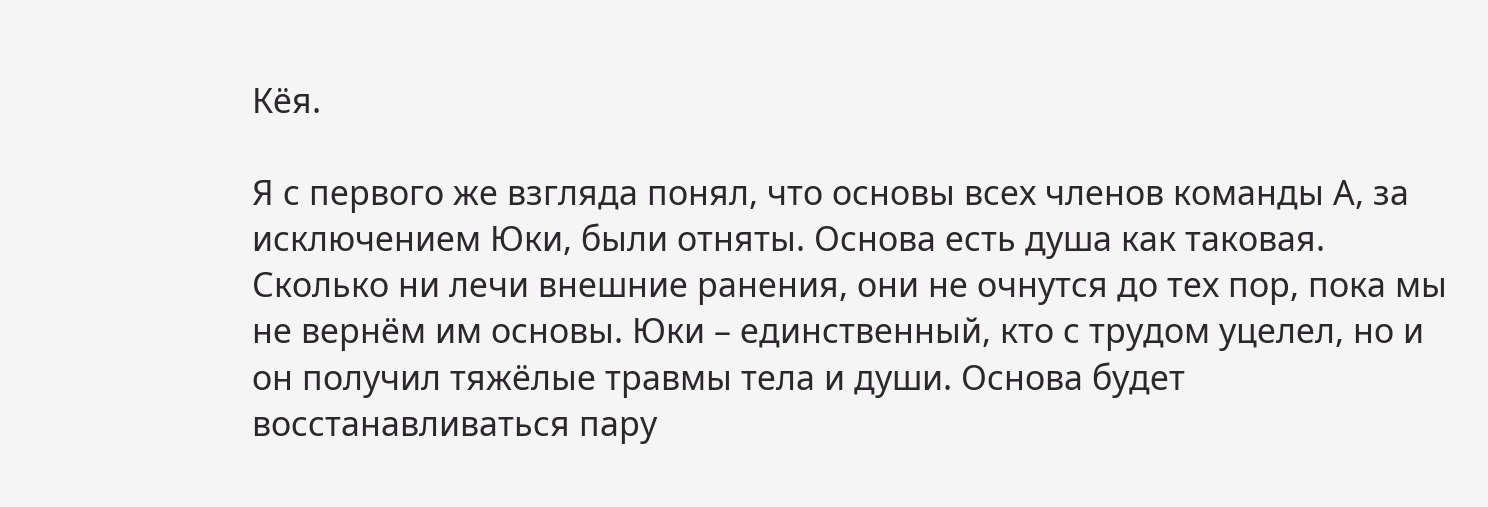Кёя.

Я с первого же взгляда понял, что основы всех членов команды А, за исключением Юки, были отняты. Основа есть душа как таковая. Сколько ни лечи внешние ранения, они не очнутся до тех пор, пока мы не вернём им основы. Юки – единственный, кто с трудом уцелел, но и он получил тяжёлые травмы тела и души. Основа будет восстанавливаться пару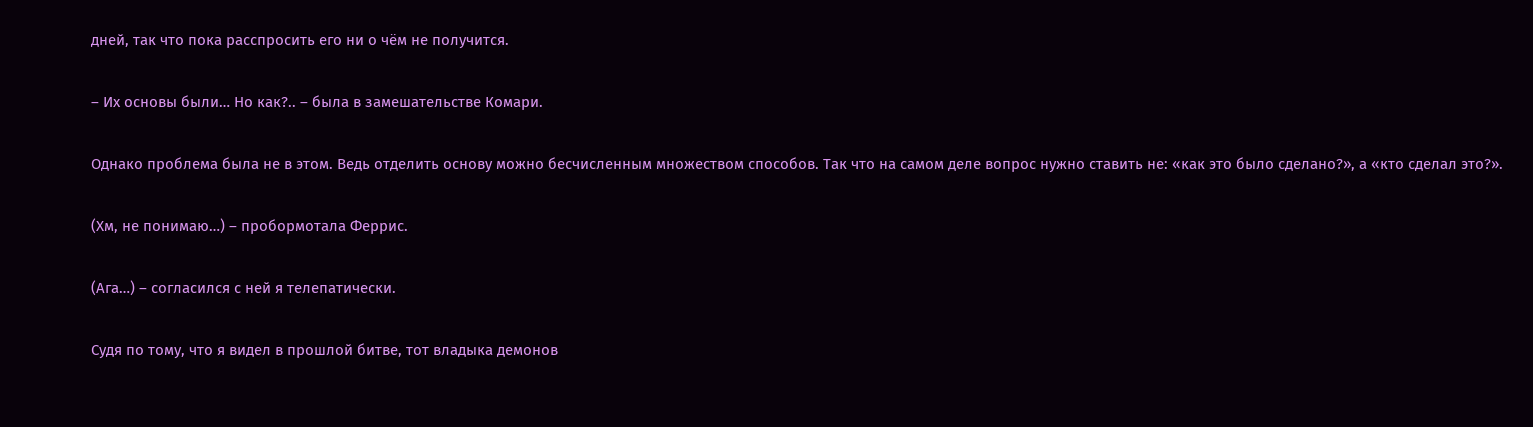дней, так что пока расспросить его ни о чём не получится.

– Их основы были… Но как?.. – была в замешательстве Комари.

Однако проблема была не в этом. Ведь отделить основу можно бесчисленным множеством способов. Так что на самом деле вопрос нужно ставить не: «как это было сделано?», а «кто сделал это?».

(Хм, не понимаю…) – пробормотала Феррис.

(Ага…) – согласился с ней я телепатически.

Судя по тому, что я видел в прошлой битве, тот владыка демонов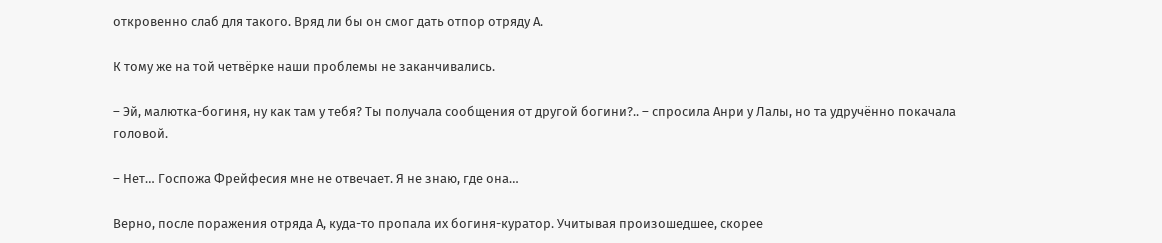откровенно слаб для такого. Вряд ли бы он смог дать отпор отряду А.

К тому же на той четвёрке наши проблемы не заканчивались.

– Эй, малютка-богиня, ну как там у тебя? Ты получала сообщения от другой богини?.. – спросила Анри у Лалы, но та удручённо покачала головой.

– Нет… Госпожа Фрейфесия мне не отвечает. Я не знаю, где она…

Верно, после поражения отряда А, куда-то пропала их богиня-куратор. Учитывая произошедшее, скорее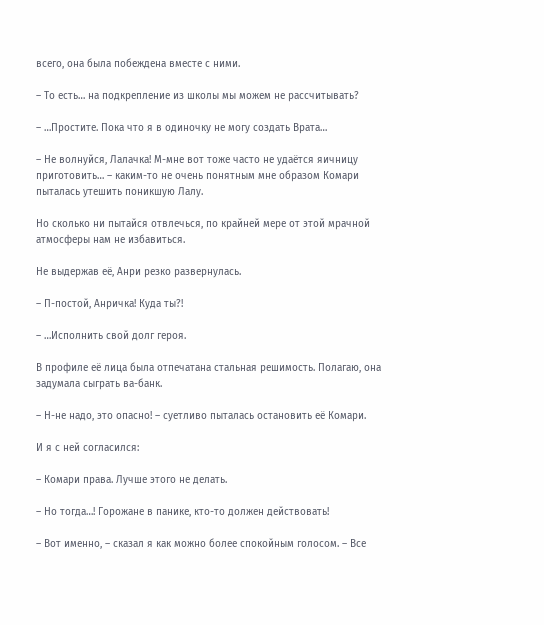всего, она была побеждена вместе с ними.

– То есть… на подкрепление из школы мы можем не рассчитывать?

– …Простите. Пока что я в одиночку не могу создать Врата…

– Не волнуйся, Лалачка! М-мне вот тоже часто не удаётся яичницу приготовить… – каким-то не очень понятным мне образом Комари пыталась утешить поникшую Лалу.

Но сколько ни пытайся отвлечься, по крайней мере от этой мрачной атмосферы нам не избавиться.

Не выдержав её, Анри резко развернулась.

– П-постой, Анричка! Куда ты?!

– …Исполнить свой долг героя.

В профиле её лица была отпечатана стальная решимость. Полагаю, она задумала сыграть ва-банк.

– Н-не надо, это опасно! – суетливо пыталась остановить её Комари.

И я с ней согласился:

– Комари права. Лучше этого не делать.

– Но тогда…! Горожане в панике, кто-то должен действовать!

– Вот именно, – сказал я как можно более спокойным голосом. – Все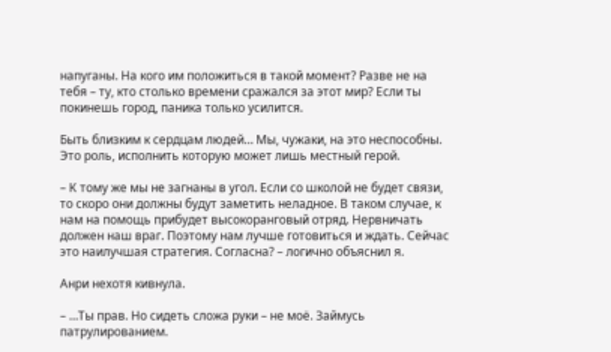напуганы. На кого им положиться в такой момент? Разве не на тебя – ту, кто столько времени сражался за этот мир? Если ты покинешь город, паника только усилится.

Быть близким к сердцам людей… Мы, чужаки, на это неспособны. Это роль, исполнить которую может лишь местный герой.

– К тому же мы не загнаны в угол. Если со школой не будет связи, то скоро они должны будут заметить неладное. В таком случае, к нам на помощь прибудет высокоранговый отряд. Нервничать должен наш враг. Поэтому нам лучше готовиться и ждать. Сейчас это наилучшая стратегия. Согласна? – логично объяснил я.

Анри нехотя кивнула.

– …Ты прав. Но сидеть сложа руки – не моё. Займусь патрулированием.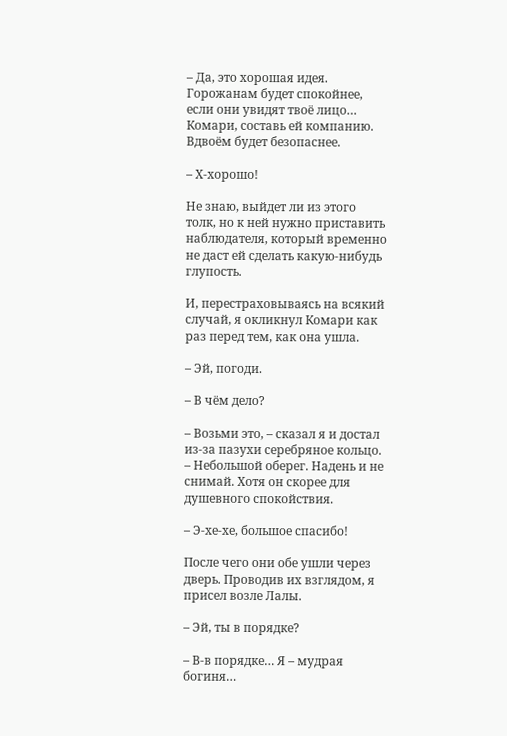– Да, это хорошая идея. Горожанам будет спокойнее, если они увидят твоё лицо… Комари, составь ей компанию. Вдвоём будет безопаснее.

– Х-хорошо!

Не знаю, выйдет ли из этого толк, но к ней нужно приставить наблюдателя, который временно не даст ей сделать какую-нибудь глупость.

И, перестраховываясь на всякий случай, я окликнул Комари как раз перед тем, как она ушла.

– Эй, погоди.

– В чём дело?

– Возьми это, – сказал я и достал из-за пазухи серебряное кольцо. – Небольшой оберег. Надень и не снимай. Хотя он скорее для душевного спокойствия.

– Э-хе-хе, большое спасибо!

После чего они обе ушли через дверь. Проводив их взглядом, я присел возле Лалы.

– Эй, ты в порядке?

– В-в порядке… Я – мудрая богиня…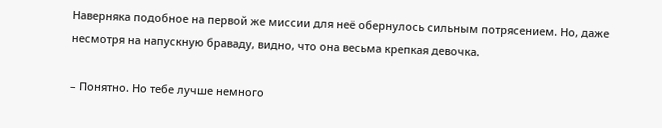Наверняка подобное на первой же миссии для неё обернулось сильным потрясением. Но, даже несмотря на напускную браваду, видно, что она весьма крепкая девочка.

– Понятно. Но тебе лучше немного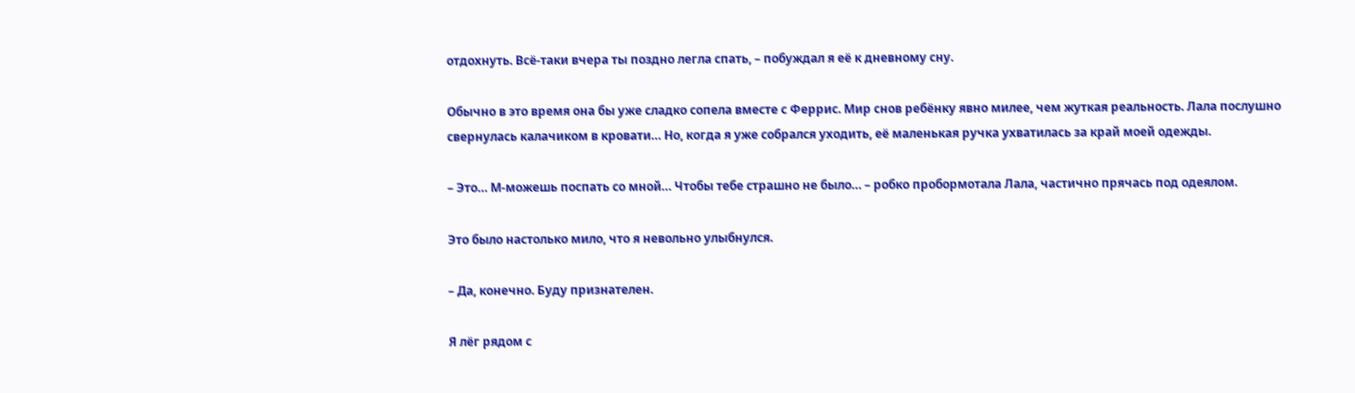отдохнуть. Всё-таки вчера ты поздно легла спать, – побуждал я её к дневному сну.

Обычно в это время она бы уже сладко сопела вместе с Феррис. Мир снов ребёнку явно милее, чем жуткая реальность. Лала послушно свернулась калачиком в кровати… Но, когда я уже собрался уходить, её маленькая ручка ухватилась за край моей одежды.

– Это… М-можешь поспать со мной… Чтобы тебе страшно не было… – робко пробормотала Лала, частично прячась под одеялом.

Это было настолько мило, что я невольно улыбнулся.

– Да, конечно. Буду признателен.

Я лёг рядом с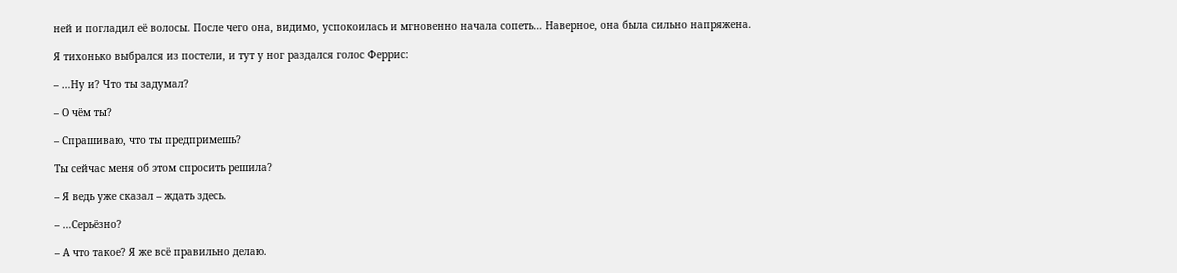ней и погладил её волосы. После чего она, видимо, успокоилась и мгновенно начала сопеть… Наверное, она была сильно напряжена.

Я тихонько выбрался из постели, и тут у ног раздался голос Феррис:

– …Ну и? Что ты задумал?

– О чём ты?

– Спрашиваю, что ты предпримешь?

Ты сейчас меня об этом спросить решила?

– Я ведь уже сказал – ждать здесь.

– …Серьёзно?

– А что такое? Я же всё правильно делаю.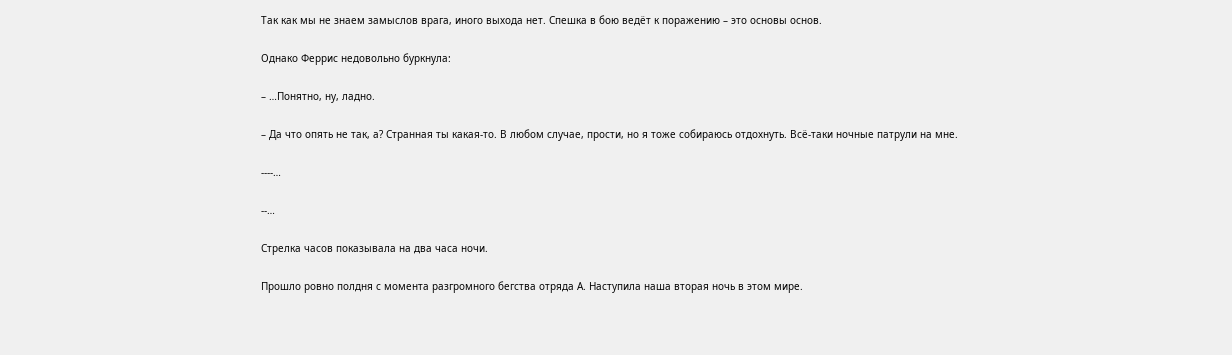Так как мы не знаем замыслов врага, иного выхода нет. Спешка в бою ведёт к поражению – это основы основ.

Однако Феррис недовольно буркнула:

– …Понятно, ну, ладно.

– Да что опять не так, а? Странная ты какая-то. В любом случае, прости, но я тоже собираюсь отдохнуть. Всё-таки ночные патрули на мне.

----…

--…

Стрелка часов показывала на два часа ночи.

Прошло ровно полдня с момента разгромного бегства отряда А. Наступила наша вторая ночь в этом мире.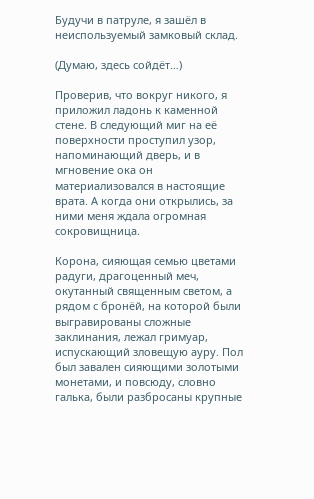Будучи в патруле, я зашёл в неиспользуемый замковый склад.

(Думаю, здесь сойдёт…)

Проверив, что вокруг никого, я приложил ладонь к каменной стене. В следующий миг на её поверхности проступил узор, напоминающий дверь, и в мгновение ока он материализовался в настоящие врата. А когда они открылись, за ними меня ждала огромная сокровищница.

Корона, сияющая семью цветами радуги, драгоценный меч, окутанный священным светом, а рядом с бронёй, на которой были выгравированы сложные заклинания, лежал гримуар, испускающий зловещую ауру. Пол был завален сияющими золотыми монетами, и повсюду, словно галька, были разбросаны крупные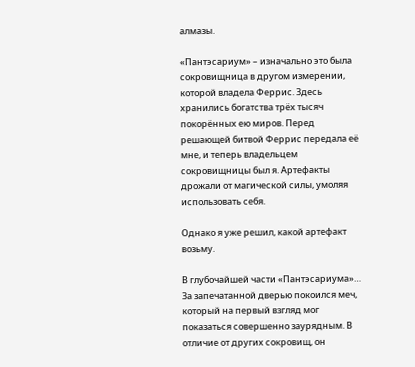алмазы.

«Пантэсариум» – изначально это была сокровищница в другом измерении, которой владела Феррис. Здесь хранились богатства трёх тысяч покорённых ею миров. Перед решающей битвой Феррис передала её мне, и теперь владельцем сокровищницы был я. Артефакты дрожали от магической силы, умоляя использовать себя.

Однако я уже решил, какой артефакт возьму.

В глубочайшей части «Пантэсариума»… За запечатанной дверью покоился меч, который на первый взгляд мог показаться совершенно заурядным. В отличие от других сокровищ, он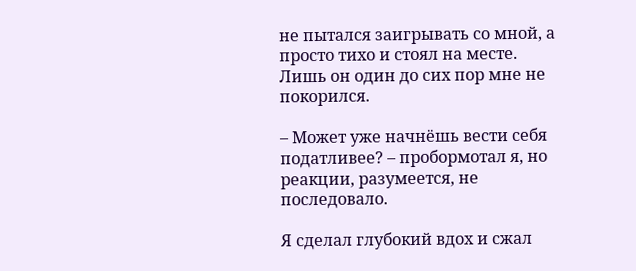не пытался заигрывать со мной, а просто тихо и стоял на месте. Лишь он один до сих пор мне не покорился.

– Может уже начнёшь вести себя податливее? – пробормотал я, но реакции, разумеется, не последовало.

Я сделал глубокий вдох и сжал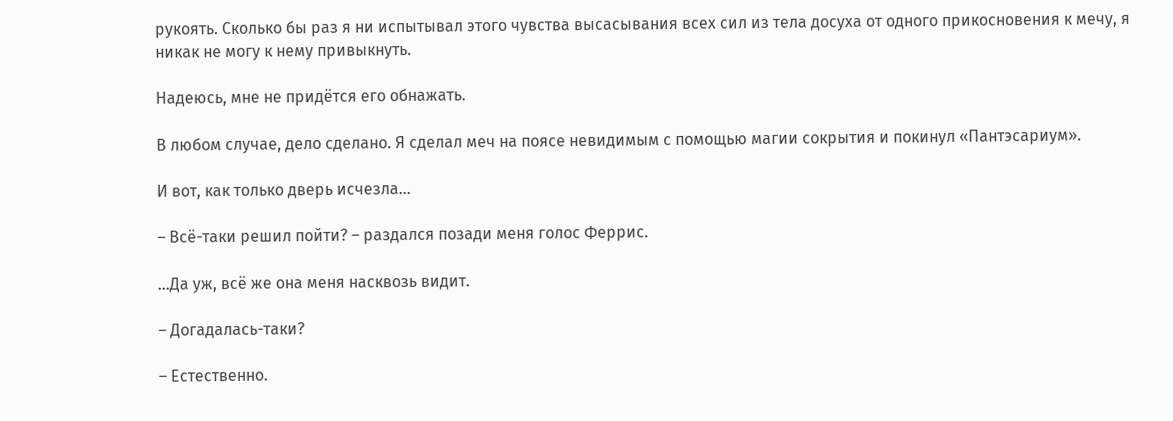рукоять. Сколько бы раз я ни испытывал этого чувства высасывания всех сил из тела досуха от одного прикосновения к мечу, я никак не могу к нему привыкнуть.

Надеюсь, мне не придётся его обнажать.

В любом случае, дело сделано. Я сделал меч на поясе невидимым с помощью магии сокрытия и покинул «Пантэсариум».

И вот, как только дверь исчезла…

– Всё-таки решил пойти? – раздался позади меня голос Феррис.

…Да уж, всё же она меня насквозь видит.

– Догадалась-таки?

– Естественно.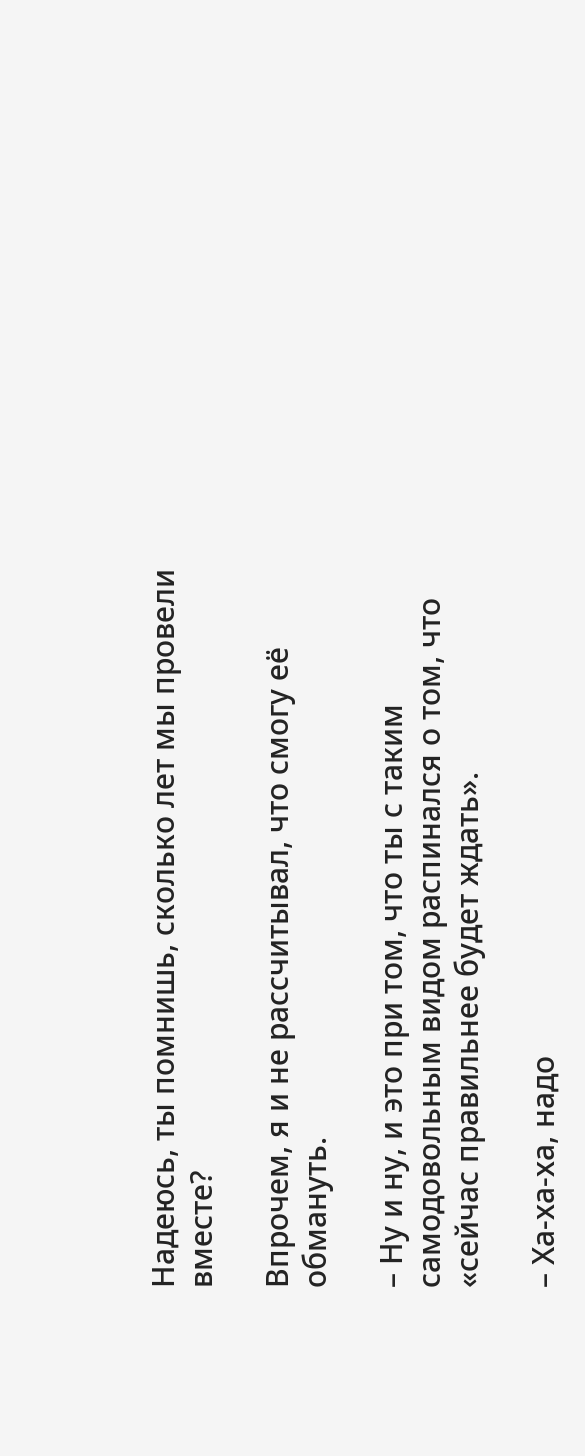Надеюсь, ты помнишь, сколько лет мы провели вместе?

Впрочем, я и не рассчитывал, что смогу её обмануть.

– Ну и ну, и это при том, что ты с таким самодовольным видом распинался о том, что «сейчас правильнее будет ждать».

– Ха-ха-ха, надо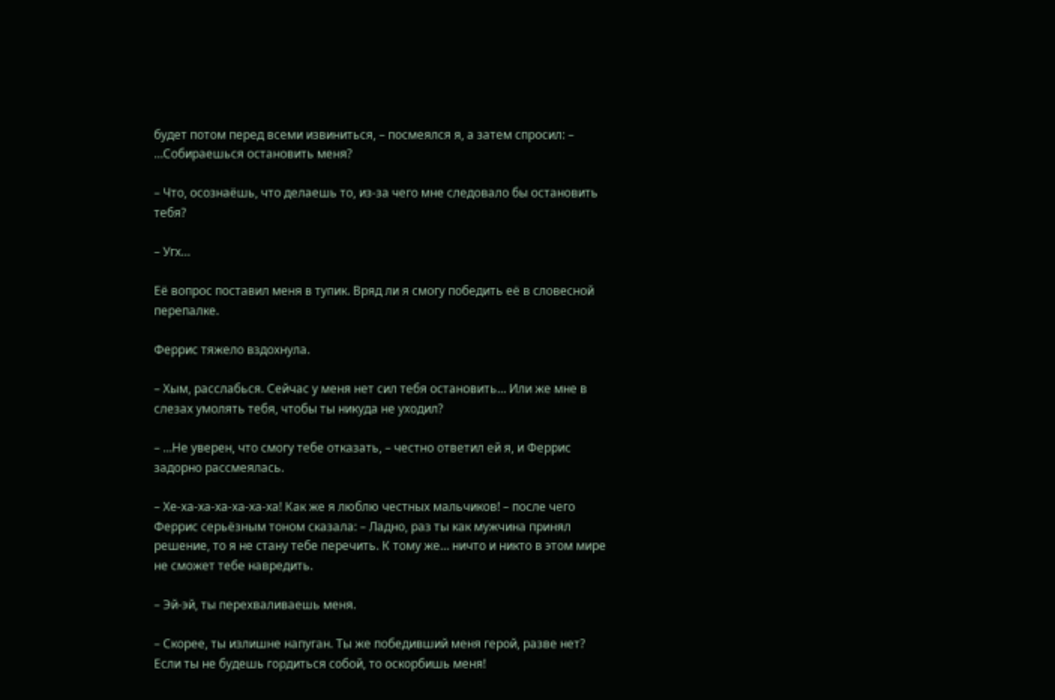будет потом перед всеми извиниться, – посмеялся я, а затем спросил: – …Собираешься остановить меня?

– Что, осознаёшь, что делаешь то, из-за чего мне следовало бы остановить тебя?

– Угх…

Её вопрос поставил меня в тупик. Вряд ли я смогу победить её в словесной перепалке.

Феррис тяжело вздохнула.

– Хым, расслабься. Сейчас у меня нет сил тебя остановить… Или же мне в слезах умолять тебя, чтобы ты никуда не уходил?

– …Не уверен, что смогу тебе отказать, – честно ответил ей я, и Феррис задорно рассмеялась.

– Хе-ха-ха-ха-ха-ха-ха! Как же я люблю честных мальчиков! – после чего Феррис серьёзным тоном сказала: – Ладно, раз ты как мужчина принял решение, то я не стану тебе перечить. К тому же… ничто и никто в этом мире не сможет тебе навредить.

– Эй-эй, ты перехваливаешь меня.

– Скорее, ты излишне напуган. Ты же победивший меня герой, разве нет? Если ты не будешь гордиться собой, то оскорбишь меня!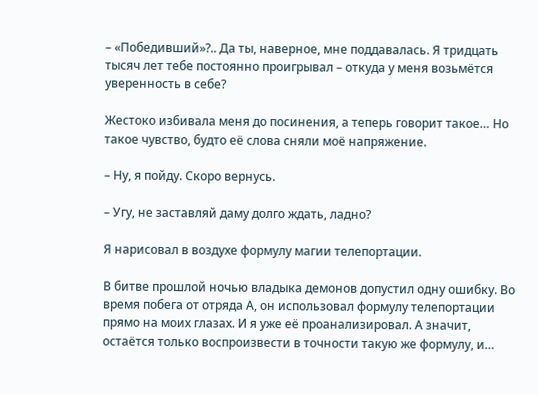– «Победивший»?.. Да ты, наверное, мне поддавалась. Я тридцать тысяч лет тебе постоянно проигрывал – откуда у меня возьмётся уверенность в себе?

Жестоко избивала меня до посинения, а теперь говорит такое… Но такое чувство, будто её слова сняли моё напряжение.

– Ну, я пойду. Скоро вернусь.

– Угу, не заставляй даму долго ждать, ладно?

Я нарисовал в воздухе формулу магии телепортации.

В битве прошлой ночью владыка демонов допустил одну ошибку. Во время побега от отряда А, он использовал формулу телепортации прямо на моих глазах. И я уже её проанализировал. А значит, остаётся только воспроизвести в точности такую же формулу, и…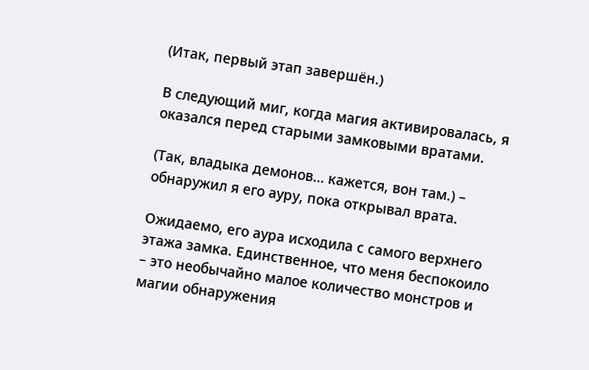(Итак, первый этап завершён.)

В следующий миг, когда магия активировалась, я оказался перед старыми замковыми вратами.

(Так, владыка демонов… кажется, вон там.) – обнаружил я его ауру, пока открывал врата.

Ожидаемо, его аура исходила с самого верхнего этажа замка. Единственное, что меня беспокоило – это необычайно малое количество монстров и магии обнаружения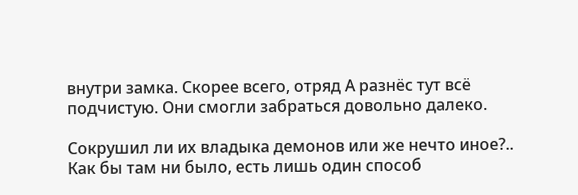внутри замка. Скорее всего, отряд А разнёс тут всё подчистую. Они смогли забраться довольно далеко.

Сокрушил ли их владыка демонов или же нечто иное?.. Как бы там ни было, есть лишь один способ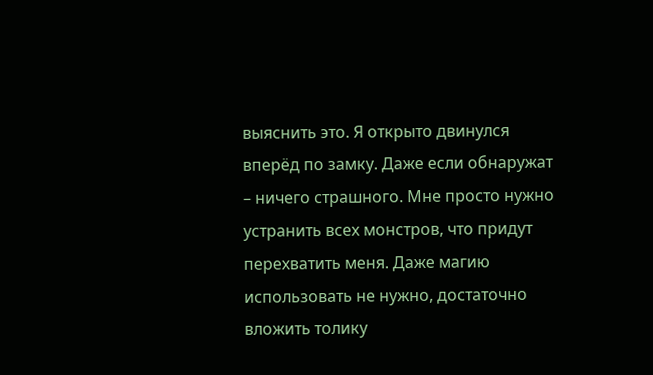выяснить это. Я открыто двинулся вперёд по замку. Даже если обнаружат – ничего страшного. Мне просто нужно устранить всех монстров, что придут перехватить меня. Даже магию использовать не нужно, достаточно вложить толику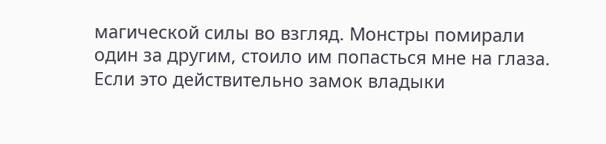магической силы во взгляд. Монстры помирали один за другим, стоило им попасться мне на глаза. Если это действительно замок владыки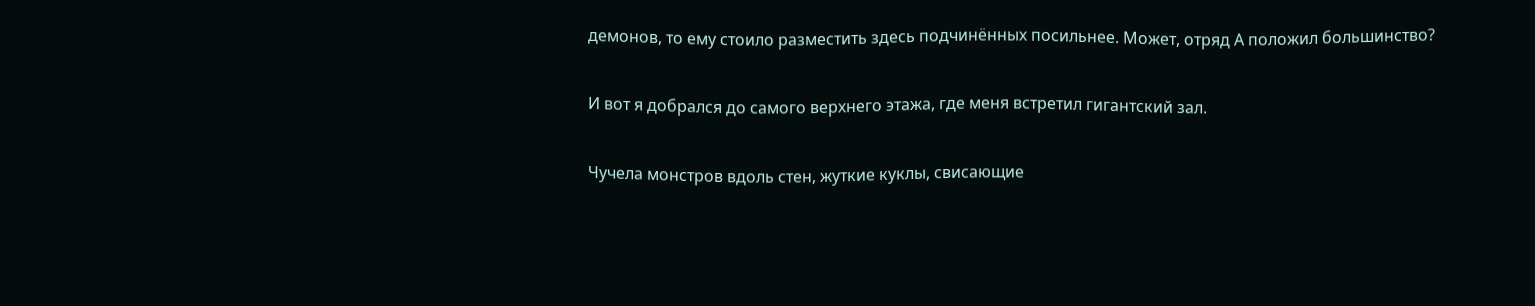демонов, то ему стоило разместить здесь подчинённых посильнее. Может, отряд А положил большинство?

И вот я добрался до самого верхнего этажа, где меня встретил гигантский зал.

Чучела монстров вдоль стен, жуткие куклы, свисающие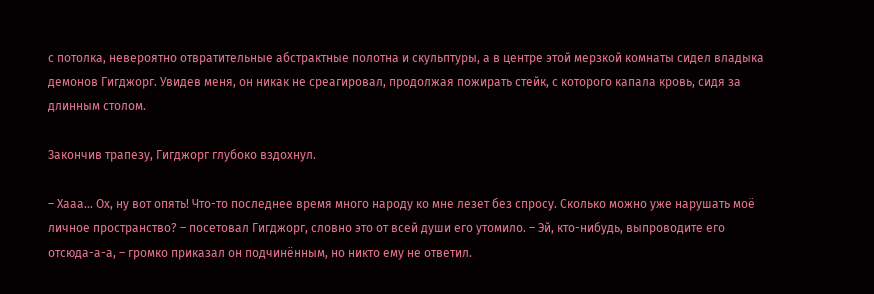с потолка, невероятно отвратительные абстрактные полотна и скульптуры, а в центре этой мерзкой комнаты сидел владыка демонов Гигджорг. Увидев меня, он никак не среагировал, продолжая пожирать стейк, с которого капала кровь, сидя за длинным столом.

Закончив трапезу, Гигджорг глубоко вздохнул.

– Хааа… Ох, ну вот опять! Что-то последнее время много народу ко мне лезет без спросу. Сколько можно уже нарушать моё личное пространство? – посетовал Гигджорг, словно это от всей души его утомило. – Эй, кто-нибудь, выпроводите его отсюда-а-а, – громко приказал он подчинённым, но никто ему не ответил.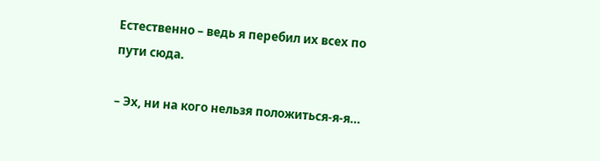Естественно – ведь я перебил их всех по пути сюда.

– Эх, ни на кого нельзя положиться-я-я…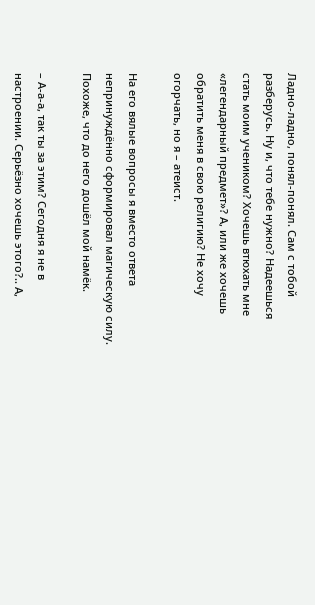Ладно-ладно, понял-понял. Сам с тобой разберусь. Ну и, что тебе нужно? Надеешься стать моим учеником? Хочешь втюхать мне «легендарный предмет»? А, или же хочешь обратить меня в свою религию? Не хочу огорчать, но я – атеист.

На его вялые вопросы я вместо ответа непринуждённо сформировал магическую силу. Похоже, что до него дошёл мой намёк.

– А-а-а, так ты за этим? Сегодня я не в настроении. Серьёзно хочешь этого?.. А,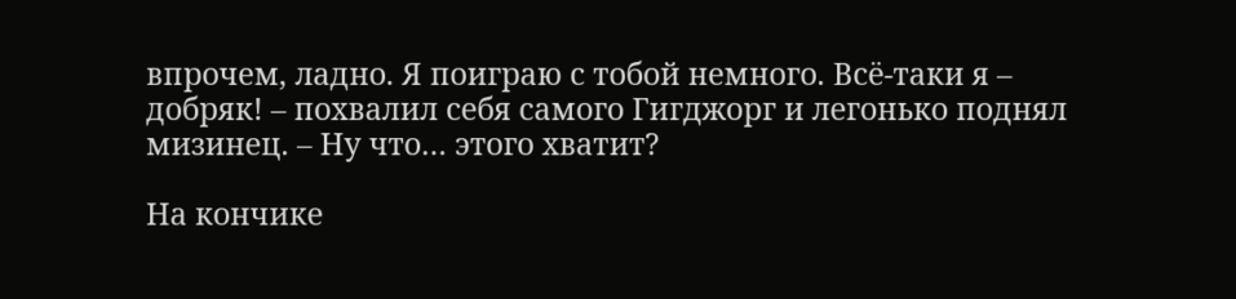впрочем, ладно. Я поиграю с тобой немного. Всё-таки я – добряк! – похвалил себя самого Гигджорг и легонько поднял мизинец. – Ну что… этого хватит?

На кончике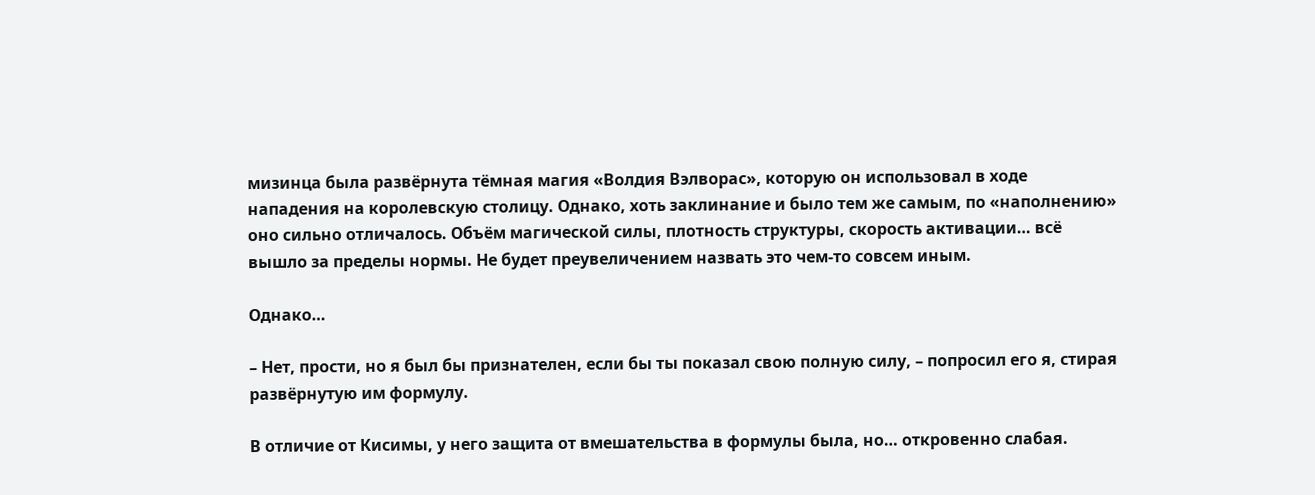мизинца была развёрнута тёмная магия «Волдия Вэлворас», которую он использовал в ходе нападения на королевскую столицу. Однако, хоть заклинание и было тем же самым, по «наполнению» оно сильно отличалось. Объём магической силы, плотность структуры, скорость активации… всё вышло за пределы нормы. Не будет преувеличением назвать это чем-то совсем иным.

Однако…

– Нет, прости, но я был бы признателен, если бы ты показал свою полную силу, – попросил его я, стирая развёрнутую им формулу.

В отличие от Кисимы, у него защита от вмешательства в формулы была, но… откровенно слабая.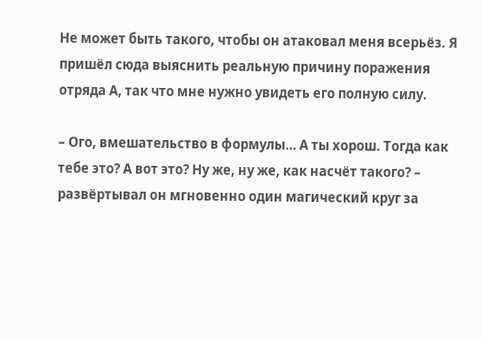Не может быть такого, чтобы он атаковал меня всерьёз. Я пришёл сюда выяснить реальную причину поражения отряда А, так что мне нужно увидеть его полную силу.

– Ого, вмешательство в формулы… А ты хорош. Тогда как тебе это? А вот это? Ну же, ну же, как насчёт такого? – развёртывал он мгновенно один магический круг за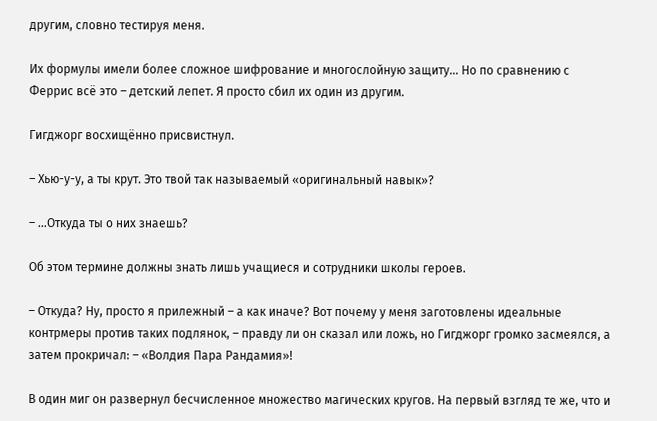другим, словно тестируя меня.

Их формулы имели более сложное шифрование и многослойную защиту… Но по сравнению с Феррис всё это – детский лепет. Я просто сбил их один из другим.

Гигджорг восхищённо присвистнул.

– Хью-у-у, а ты крут. Это твой так называемый «оригинальный навык»?

– …Откуда ты о них знаешь?

Об этом термине должны знать лишь учащиеся и сотрудники школы героев.

– Откуда? Ну, просто я прилежный – а как иначе? Вот почему у меня заготовлены идеальные контрмеры против таких подлянок, – правду ли он сказал или ложь, но Гигджорг громко засмеялся, а затем прокричал: – «Волдия Пара Рандамия»!

В один миг он развернул бесчисленное множество магических кругов. На первый взгляд те же, что и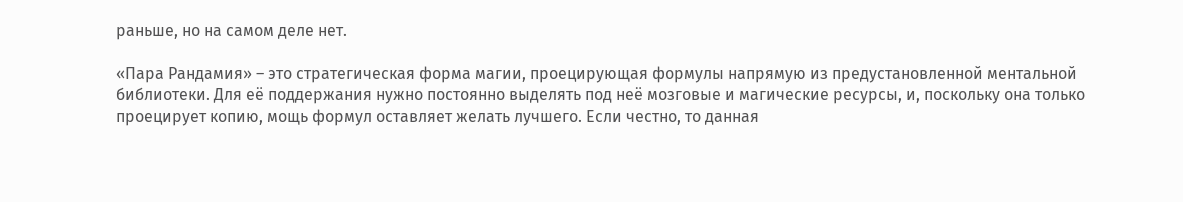раньше, но на самом деле нет.

«Пара Рандамия» – это стратегическая форма магии, проецирующая формулы напрямую из предустановленной ментальной библиотеки. Для её поддержания нужно постоянно выделять под неё мозговые и магические ресурсы, и, поскольку она только проецирует копию, мощь формул оставляет желать лучшего. Если честно, то данная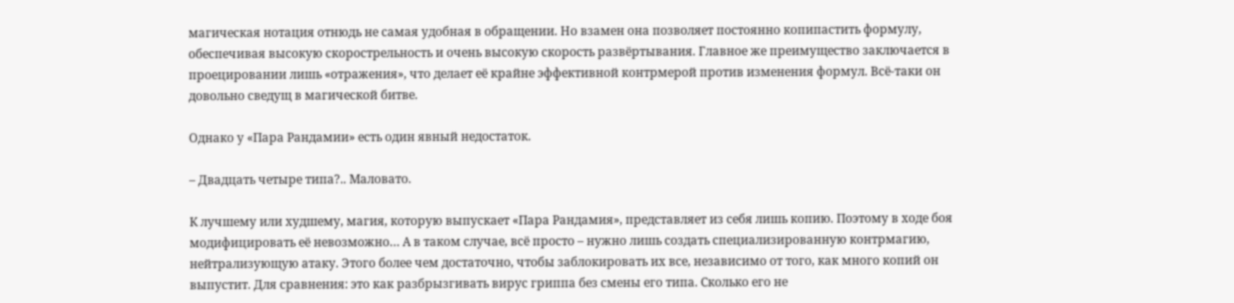магическая нотация отнюдь не самая удобная в обращении. Но взамен она позволяет постоянно копипастить формулу, обеспечивая высокую скорострельность и очень высокую скорость развёртывания. Главное же преимущество заключается в проецировании лишь «отражения», что делает её крайне эффективной контрмерой против изменения формул. Всё-таки он довольно сведущ в магической битве.

Однако у «Пара Рандамии» есть один явный недостаток.

– Двадцать четыре типа?.. Маловато.

К лучшему или худшему, магия, которую выпускает «Пара Рандамия», представляет из себя лишь копию. Поэтому в ходе боя модифицировать её невозможно… А в таком случае, всё просто – нужно лишь создать специализированную контрмагию, нейтрализующую атаку. Этого более чем достаточно, чтобы заблокировать их все, независимо от того, как много копий он выпустит. Для сравнения: это как разбрызгивать вирус гриппа без смены его типа. Сколько его не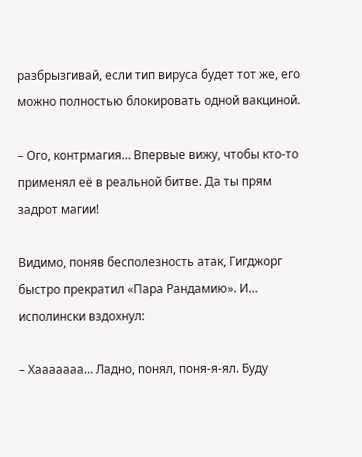разбрызгивай, если тип вируса будет тот же, его можно полностью блокировать одной вакциной.

– Ого, контрмагия… Впервые вижу, чтобы кто-то применял её в реальной битве. Да ты прям задрот магии!

Видимо, поняв бесполезность атак, Гигджорг быстро прекратил «Пара Рандамию». И… исполински вздохнул:

– Хааааааа… Ладно, понял, поня-я-ял. Буду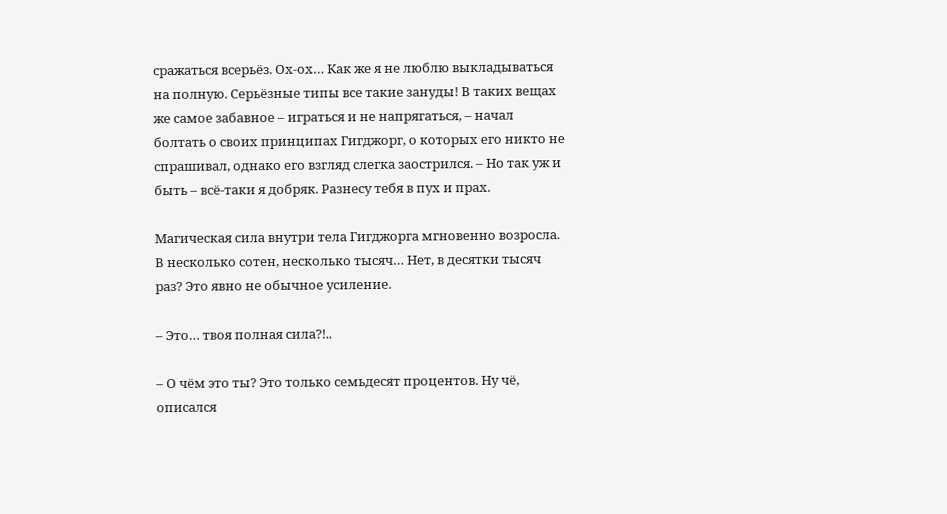сражаться всерьёз. Ох-ох… Как же я не люблю выкладываться на полную. Серьёзные типы все такие зануды! В таких вещах же самое забавное – играться и не напрягаться, – начал болтать о своих принципах Гигджорг, о которых его никто не спрашивал, однако его взгляд слегка заострился. – Но так уж и быть – всё-таки я добряк. Разнесу тебя в пух и прах.

Магическая сила внутри тела Гигджорга мгновенно возросла. В несколько сотен, несколько тысяч… Нет, в десятки тысяч раз? Это явно не обычное усиление.

– Это… твоя полная сила?!..

– О чём это ты? Это только семьдесят процентов. Ну чё, описался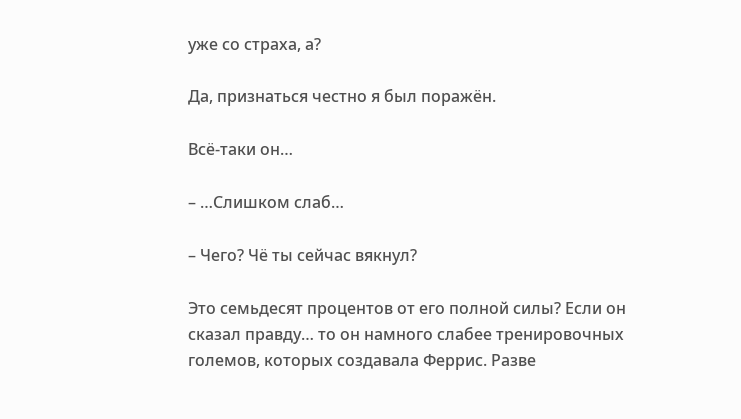уже со страха, а?

Да, признаться честно я был поражён.

Всё-таки он…

– …Слишком слаб…

– Чего? Чё ты сейчас вякнул?

Это семьдесят процентов от его полной силы? Если он сказал правду… то он намного слабее тренировочных големов, которых создавала Феррис. Разве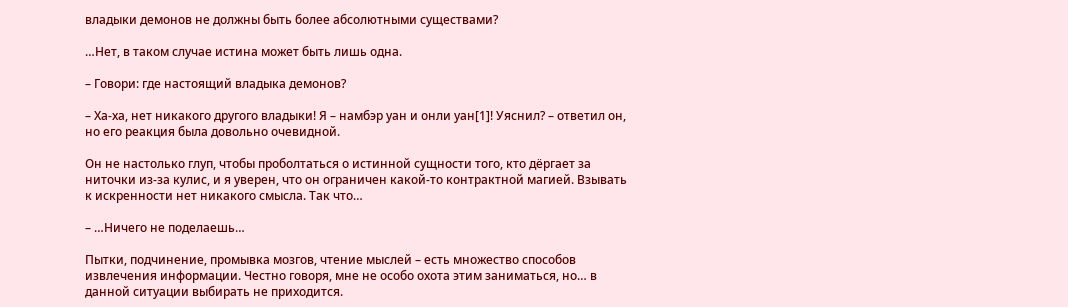владыки демонов не должны быть более абсолютными существами?

…Нет, в таком случае истина может быть лишь одна.

– Говори: где настоящий владыка демонов?

– Ха-ха, нет никакого другого владыки! Я – намбэр уан и онли уан[1]! Уяснил? – ответил он, но его реакция была довольно очевидной.

Он не настолько глуп, чтобы проболтаться о истинной сущности того, кто дёргает за ниточки из-за кулис, и я уверен, что он ограничен какой-то контрактной магией. Взывать к искренности нет никакого смысла. Так что…

– …Ничего не поделаешь…

Пытки, подчинение, промывка мозгов, чтение мыслей – есть множество способов извлечения информации. Честно говоря, мне не особо охота этим заниматься, но… в данной ситуации выбирать не приходится.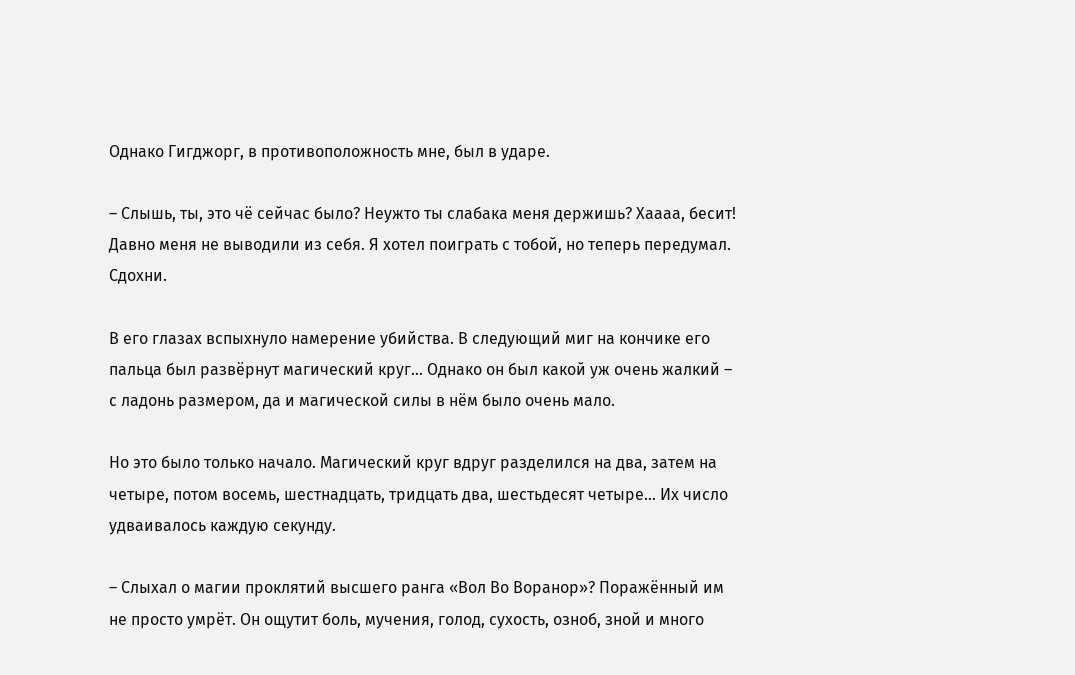Однако Гигджорг, в противоположность мне, был в ударе.

– Слышь, ты, это чё сейчас было? Неужто ты слабака меня держишь? Хаааа, бесит! Давно меня не выводили из себя. Я хотел поиграть с тобой, но теперь передумал. Сдохни.

В его глазах вспыхнуло намерение убийства. В следующий миг на кончике его пальца был развёрнут магический круг… Однако он был какой уж очень жалкий – с ладонь размером, да и магической силы в нём было очень мало.

Но это было только начало. Магический круг вдруг разделился на два, затем на четыре, потом восемь, шестнадцать, тридцать два, шестьдесят четыре… Их число удваивалось каждую секунду.

– Слыхал о магии проклятий высшего ранга «Вол Во Воранор»? Поражённый им не просто умрёт. Он ощутит боль, мучения, голод, сухость, озноб, зной и много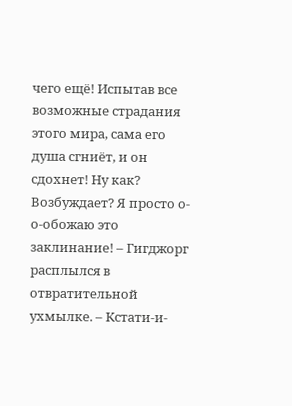чего ещё! Испытав все возможные страдания этого мира, сама его душа сгниёт, и он сдохнет! Ну как? Возбуждает? Я просто о-о-обожаю это заклинание! – Гигджорг расплылся в отвратительной ухмылке. – Кстати-и-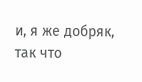и, я же добряк, так что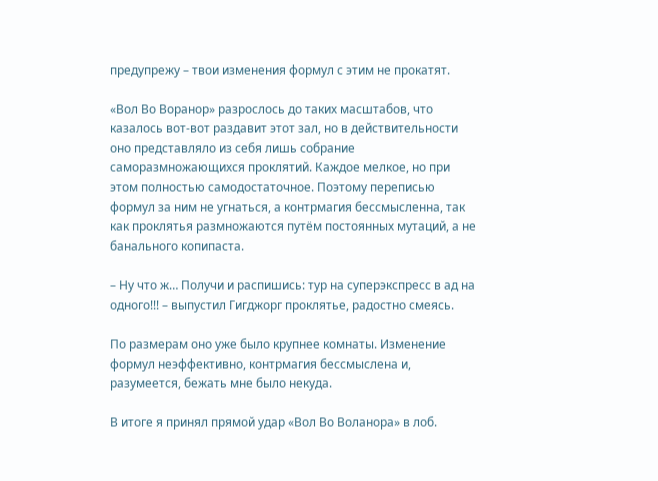предупрежу – твои изменения формул с этим не прокатят.

«Вол Во Воранор» разрослось до таких масштабов, что казалось вот-вот раздавит этот зал, но в действительности оно представляло из себя лишь собрание саморазмножающихся проклятий. Каждое мелкое, но при этом полностью самодостаточное. Поэтому переписью формул за ним не угнаться, а контрмагия бессмысленна, так как проклятья размножаются путём постоянных мутаций, а не банального копипаста.

– Ну что ж… Получи и распишись: тур на суперэкспресс в ад на одного!!! – выпустил Гигджорг проклятье, радостно смеясь.

По размерам оно уже было крупнее комнаты. Изменение формул неэффективно, контрмагия бессмыслена и, разумеется, бежать мне было некуда.

В итоге я принял прямой удар «Вол Во Воланора» в лоб.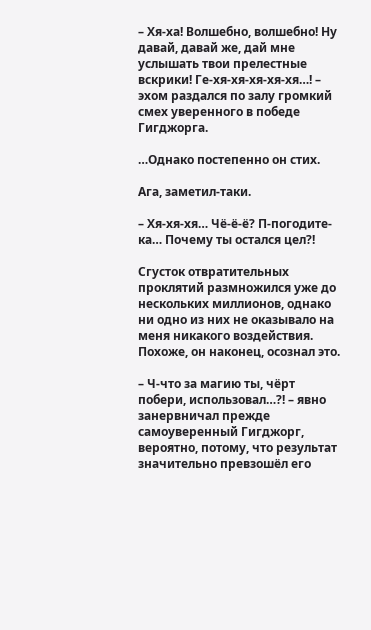– Хя-ха! Волшебно, волшебно! Ну давай, давай же, дай мне услышать твои прелестные вскрики! Ге-хя-хя-хя-хя-хя…! – эхом раздался по залу громкий смех уверенного в победе Гигджорга.

…Однако постепенно он стих.

Ага, заметил-таки.

– Хя-хя-хя… Чё-ё-ё? П-погодите-ка… Почему ты остался цел?!

Сгусток отвратительных проклятий размножился уже до нескольких миллионов, однако ни одно из них не оказывало на меня никакого воздействия. Похоже, он наконец, осознал это.

– Ч-что за магию ты, чёрт побери, использовал…?! – явно занервничал прежде самоуверенный Гигджорг, вероятно, потому, что результат значительно превзошёл его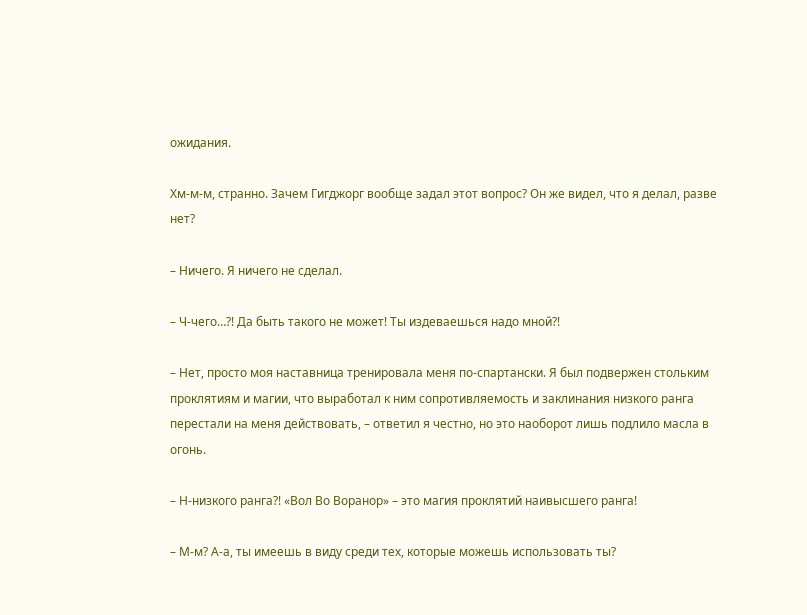ожидания.

Хм-м-м, странно. Зачем Гигджорг вообще задал этот вопрос? Он же видел, что я делал, разве нет?

– Ничего. Я ничего не сделал.

– Ч-чего…?! Да быть такого не может! Ты издеваешься надо мной?!

– Нет, просто моя наставница тренировала меня по-спартански. Я был подвержен стольким проклятиям и магии, что выработал к ним сопротивляемость и заклинания низкого ранга перестали на меня действовать, – ответил я честно, но это наоборот лишь подлило масла в огонь.

– Н-низкого ранга?! «Вол Во Воранор» – это магия проклятий наивысшего ранга!

– М-м? А-а, ты имеешь в виду среди тех, которые можешь использовать ты?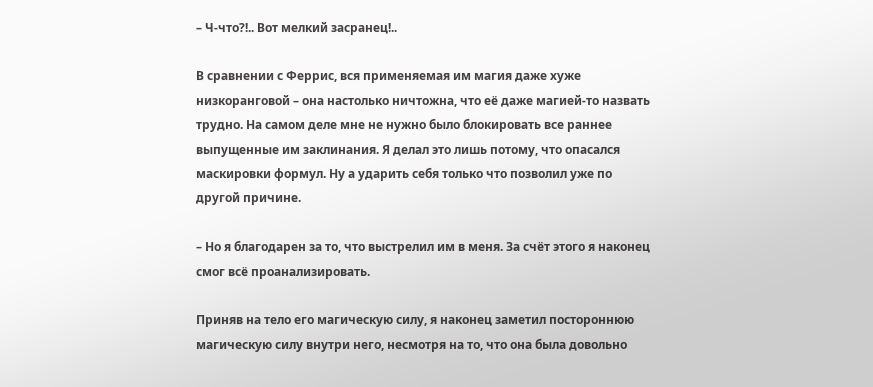– Ч-что?!.. Вот мелкий засранец!..

В сравнении с Феррис, вся применяемая им магия даже хуже низкоранговой – она настолько ничтожна, что её даже магией-то назвать трудно. На самом деле мне не нужно было блокировать все раннее выпущенные им заклинания. Я делал это лишь потому, что опасался маскировки формул. Ну а ударить себя только что позволил уже по другой причине.

– Но я благодарен за то, что выстрелил им в меня. За счёт этого я наконец смог всё проанализировать.

Приняв на тело его магическую силу, я наконец заметил постороннюю магическую силу внутри него, несмотря на то, что она была довольно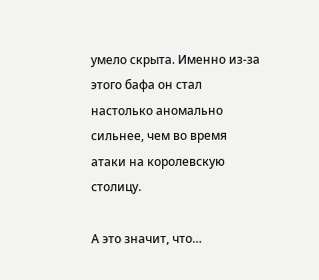умело скрыта. Именно из-за этого бафа он стал настолько аномально сильнее, чем во время атаки на королевскую столицу.

А это значит, что…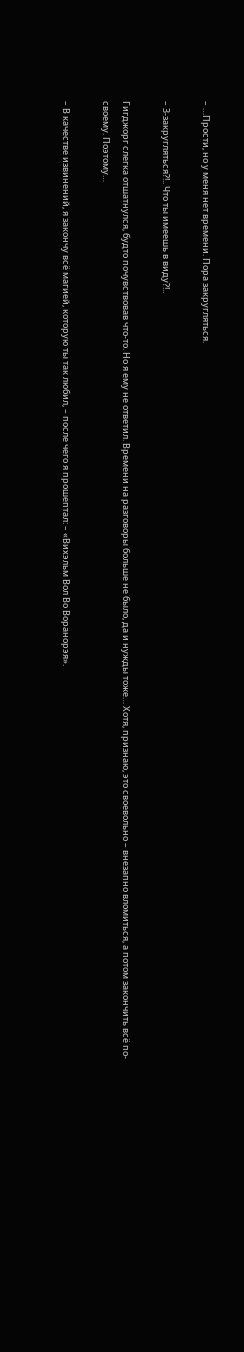– …Прости, но у меня нет времени. Пора закругляться.

– З-закругляться?!.. Что ты имеешь в виду?!..

Гигджорг слегка отшатнулся, будто почувствовав что-то. Но я ему не ответил. Времени на разговоры больше не было, да и нужды тоже… Хотя, признаю, это своевольно – внезапно вломиться, а потом закончить всё по-своему. Поэтому…

– В качестве извинений, я закончу всё магией, которую ты так любил, – после чего я прошептал: – «Вихэльм Вол Во Воранорэя».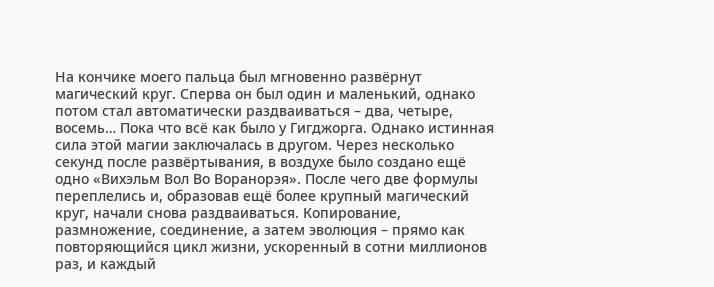На кончике моего пальца был мгновенно развёрнут магический круг. Сперва он был один и маленький, однако потом стал автоматически раздваиваться – два, четыре, восемь… Пока что всё как было у Гигджорга. Однако истинная сила этой магии заключалась в другом. Через несколько секунд после развёртывания, в воздухе было создано ещё одно «Вихэльм Вол Во Воранорэя». После чего две формулы переплелись и, образовав ещё более крупный магический круг, начали снова раздваиваться. Копирование, размножение, соединение, а затем эволюция – прямо как повторяющийся цикл жизни, ускоренный в сотни миллионов раз, и каждый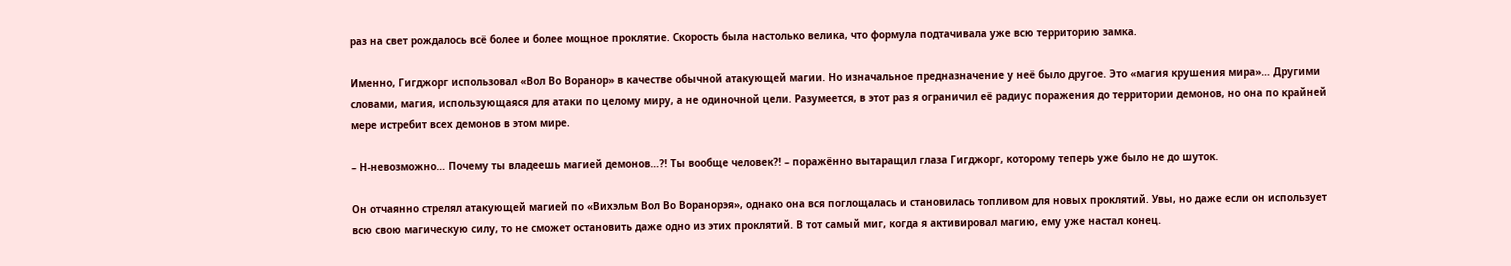раз на свет рождалось всё более и более мощное проклятие. Скорость была настолько велика, что формула подтачивала уже всю территорию замка.

Именно, Гигджорг использовал «Вол Во Воранор» в качестве обычной атакующей магии. Но изначальное предназначение у неё было другое. Это «магия крушения мира»… Другими словами, магия, использующаяся для атаки по целому миру, а не одиночной цели. Разумеется, в этот раз я ограничил её радиус поражения до территории демонов, но она по крайней мере истребит всех демонов в этом мире.

– Н-невозможно… Почему ты владеешь магией демонов…?! Ты вообще человек?! – поражённо вытаращил глаза Гигджорг, которому теперь уже было не до шуток.

Он отчаянно стрелял атакующей магией по «Вихэльм Вол Во Воранорэя», однако она вся поглощалась и становилась топливом для новых проклятий. Увы, но даже если он использует всю свою магическую силу, то не сможет остановить даже одно из этих проклятий. В тот самый миг, когда я активировал магию, ему уже настал конец.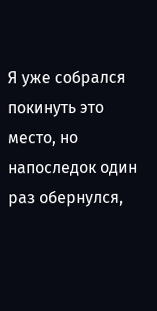Я уже собрался покинуть это место, но напоследок один раз обернулся,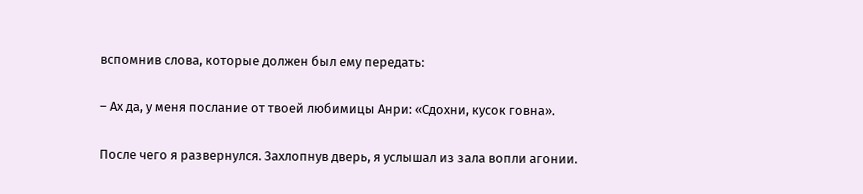вспомнив слова, которые должен был ему передать:

– Ах да, у меня послание от твоей любимицы Анри: «Сдохни, кусок говна».

После чего я развернулся. Захлопнув дверь, я услышал из зала вопли агонии.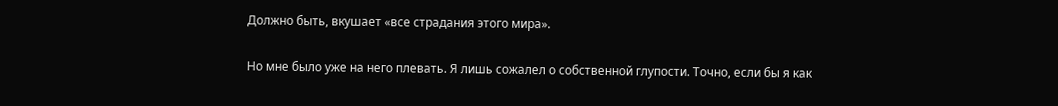Должно быть, вкушает «все страдания этого мира».

Но мне было уже на него плевать. Я лишь сожалел о собственной глупости. Точно, если бы я как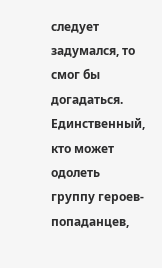следует задумался, то смог бы догадаться. Единственный, кто может одолеть группу героев-попаданцев,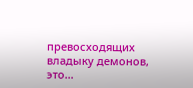превосходящих владыку демонов, это…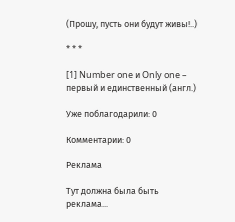(Прошу, пусть они будут живы!..)

* * *

[1] Number one и Only one – первый и единственный (англ.)

Уже поблагодарили: 0

Комментарии: 0

Реклама

Тут должна была быть реклама...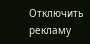Отключить рекламу